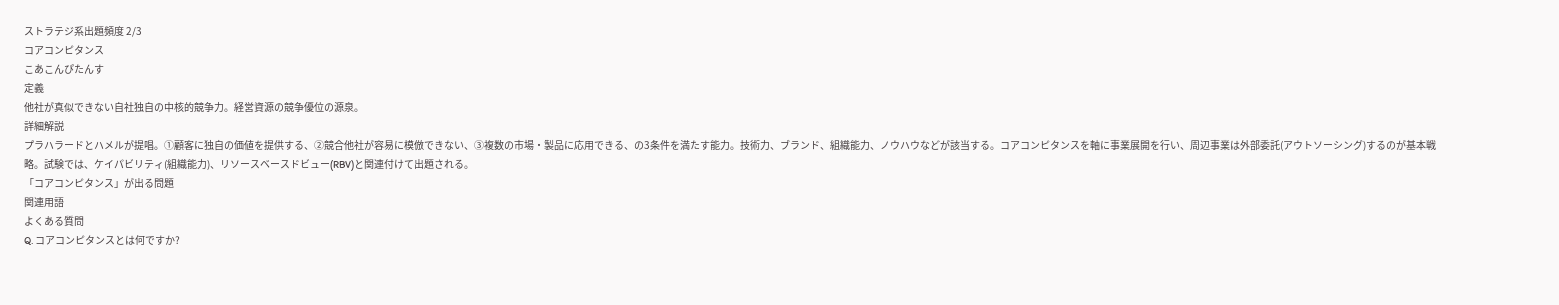ストラテジ系出題頻度 2/3
コアコンピタンス
こあこんぴたんす
定義
他社が真似できない自社独自の中核的競争力。経営資源の競争優位の源泉。
詳細解説
プラハラードとハメルが提唱。①顧客に独自の価値を提供する、②競合他社が容易に模倣できない、③複数の市場・製品に応用できる、の3条件を満たす能力。技術力、ブランド、組織能力、ノウハウなどが該当する。コアコンピタンスを軸に事業展開を行い、周辺事業は外部委託(アウトソーシング)するのが基本戦略。試験では、ケイパビリティ(組織能力)、リソースベースドビュー(RBV)と関連付けて出題される。
「コアコンピタンス」が出る問題
関連用語
よくある質問
Q. コアコンピタンスとは何ですか?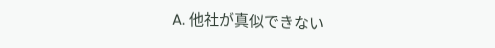A. 他社が真似できない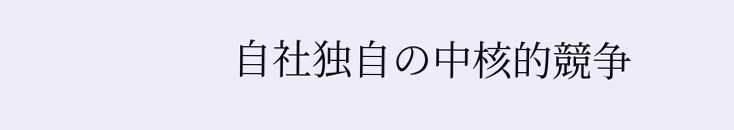自社独自の中核的競争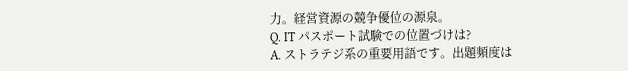力。経営資源の競争優位の源泉。
Q. IT パスポート試験での位置づけは?
A. ストラテジ系の重要用語です。出題頻度は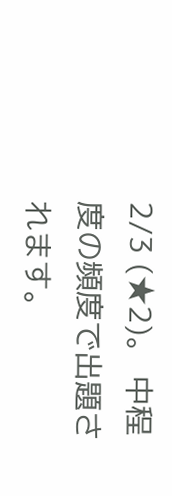2/3 (★2)。 中程度の頻度で出題されます。